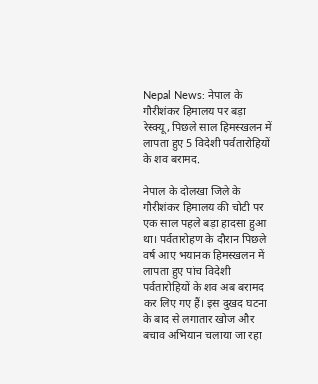Nepal News: नेपाल के गौरीशंकर हिमालय पर बड़ा रेस्क्यू, पिछले साल हिमस्खलन में लापता हुए 5 विदेशी पर्वतारोहियों के शव बरामद.

नेपाल के दोलखा जिले के गौरीशंकर हिमालय की चोटी पर एक साल पहले बड़ा हादसा हुआ था। पर्वतारोहण के दौरान पिछले वर्ष आए भयानक हिमस्खलन में लापता हुए पांच विदेशी पर्वतारोहियों के शव अब बरामद कर लिए गए हैं। इस दुखद घटना के बाद से लगातार खोज और बचाव अभियान चलाया जा रहा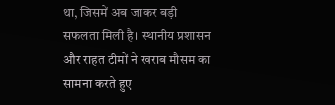था, जिसमें अब जाकर बड़ी सफलता मिली है। स्थानीय प्रशासन और राहत टीमों ने खराब मौसम का सामना करते हुए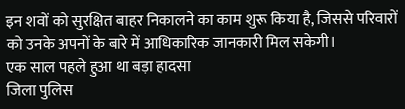इन शवों को सुरक्षित बाहर निकालने का काम शुरू किया है, जिससे परिवारों को उनके अपनों के बारे में आधिकारिक जानकारी मिल सकेगी।
एक साल पहले हुआ था बड़ा हादसा
जिला पुलिस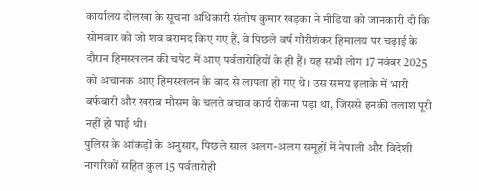कार्यालय दोलखा के सूचना अधिकारी संतोष कुमार खड़का ने मीडिया को जानकारी दी कि सोमवार को जो शव बरामद किए गए हैं, वे पिछले वर्ष गौरीशंकर हिमालय पर चढ़ाई के दौरान हिमस्खलन की चपेट में आए पर्वतारोहियों के ही हैं। यह सभी लोग 17 नवंबर 2025 को अचानक आए हिमस्खलन के बाद से लापता हो गए थे। उस समय इलाके में भारी बर्फबारी और खराब मौसम के चलते बचाव कार्य रोकना पड़ा था, जिससे इनकी तलाश पूरी नहीं हो पाई थी।
पुलिस के आंकड़ों के अनुसार, पिछले साल अलग-अलग समूहों में नेपाली और विदेशी नागरिकों सहित कुल 15 पर्वतारोही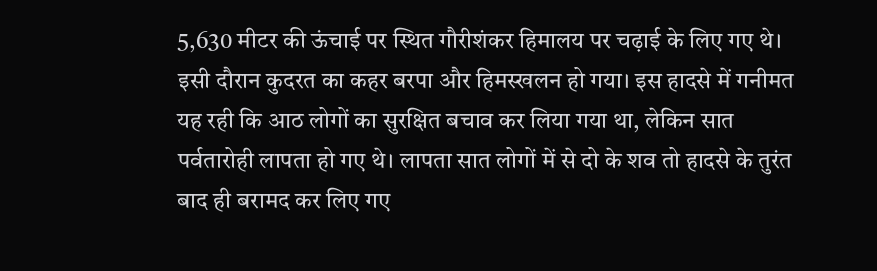5,630 मीटर की ऊंचाई पर स्थित गौरीशंकर हिमालय पर चढ़ाई के लिए गए थे। इसी दौरान कुदरत का कहर बरपा और हिमस्खलन हो गया। इस हादसे में गनीमत यह रही कि आठ लोगों का सुरक्षित बचाव कर लिया गया था, लेकिन सात पर्वतारोही लापता हो गए थे। लापता सात लोगों में से दो के शव तो हादसे के तुरंत बाद ही बरामद कर लिए गए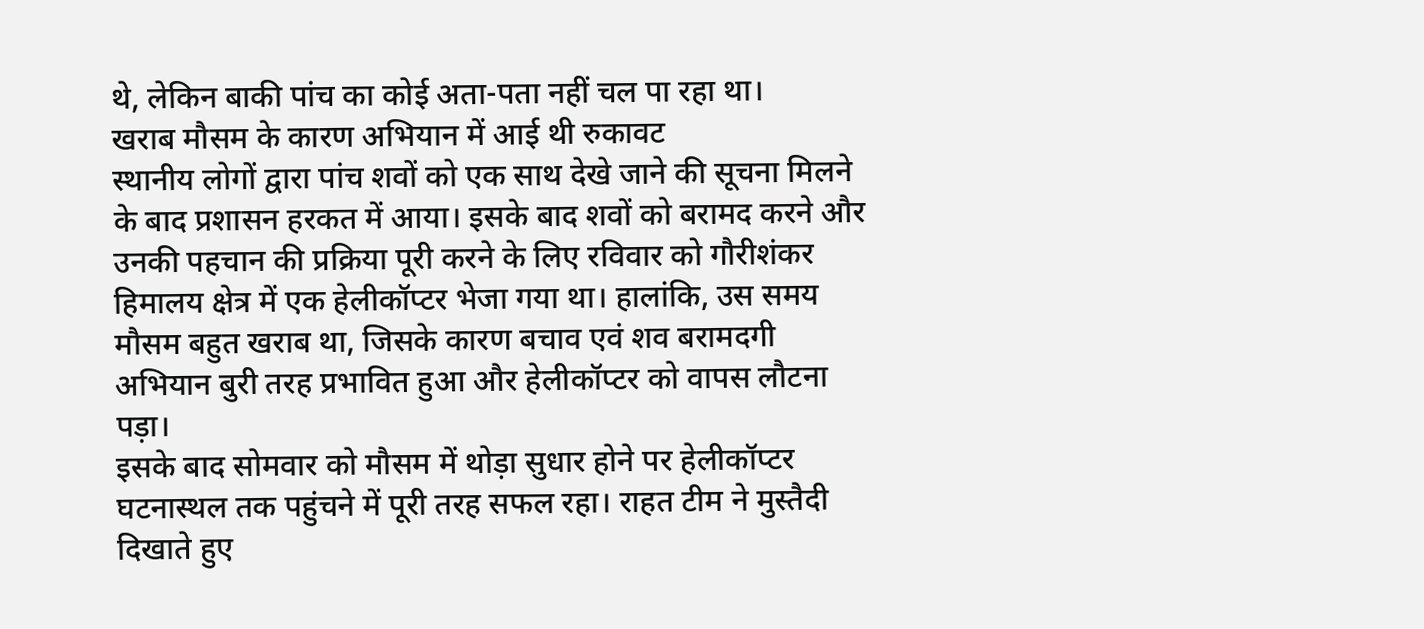थे, लेकिन बाकी पांच का कोई अता-पता नहीं चल पा रहा था।
खराब मौसम के कारण अभियान में आई थी रुकावट
स्थानीय लोगों द्वारा पांच शवों को एक साथ देखे जाने की सूचना मिलने के बाद प्रशासन हरकत में आया। इसके बाद शवों को बरामद करने और उनकी पहचान की प्रक्रिया पूरी करने के लिए रविवार को गौरीशंकर हिमालय क्षेत्र में एक हेलीकॉप्टर भेजा गया था। हालांकि, उस समय मौसम बहुत खराब था, जिसके कारण बचाव एवं शव बरामदगी अभियान बुरी तरह प्रभावित हुआ और हेलीकॉप्टर को वापस लौटना पड़ा।
इसके बाद सोमवार को मौसम में थोड़ा सुधार होने पर हेलीकॉप्टर घटनास्थल तक पहुंचने में पूरी तरह सफल रहा। राहत टीम ने मुस्तैदी दिखाते हुए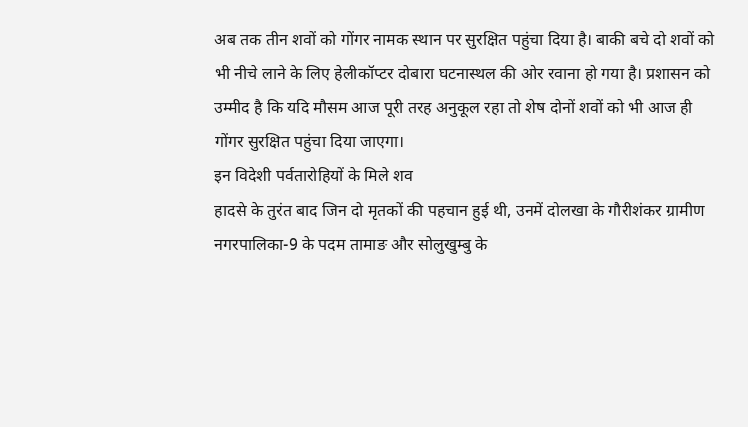अब तक तीन शवों को गोंगर नामक स्थान पर सुरक्षित पहुंचा दिया है। बाकी बचे दो शवों को भी नीचे लाने के लिए हेलीकॉप्टर दोबारा घटनास्थल की ओर रवाना हो गया है। प्रशासन को उम्मीद है कि यदि मौसम आज पूरी तरह अनुकूल रहा तो शेष दोनों शवों को भी आज ही गोंगर सुरक्षित पहुंचा दिया जाएगा।
इन विदेशी पर्वतारोहियों के मिले शव
हादसे के तुरंत बाद जिन दो मृतकों की पहचान हुई थी, उनमें दोलखा के गौरीशंकर ग्रामीण नगरपालिका-9 के पदम तामाङ और सोलुखुम्बु के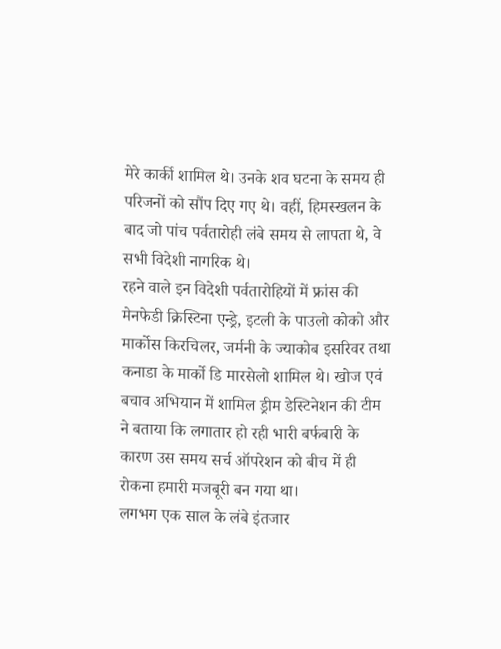मेरे कार्की शामिल थे। उनके शव घटना के समय ही परिजनों को सौंप दिए गए थे। वहीं, हिमस्खलन के बाद जो पांच पर्वतारोही लंबे समय से लापता थे, वे सभी विदेशी नागरिक थे।
रहने वाले इन विदेशी पर्वतारोहियों में फ्रांस की मेनफेडी क्रिस्टिना एन्ड्रे, इटली के पाउलो कोको और मार्कोस किरचिलर, जर्मनी के ज्याकोब इसरिवर तथा कनाडा के मार्को डि मारसेलो शामिल थे। खोज एवं बचाव अभियान में शामिल ड्रीम डेस्टिनेशन की टीम ने बताया कि लगातार हो रही भारी बर्फबारी के कारण उस समय सर्च ऑपरेशन को बीच में ही रोकना हमारी मजबूरी बन गया था।
लगभग एक साल के लंबे इंतजार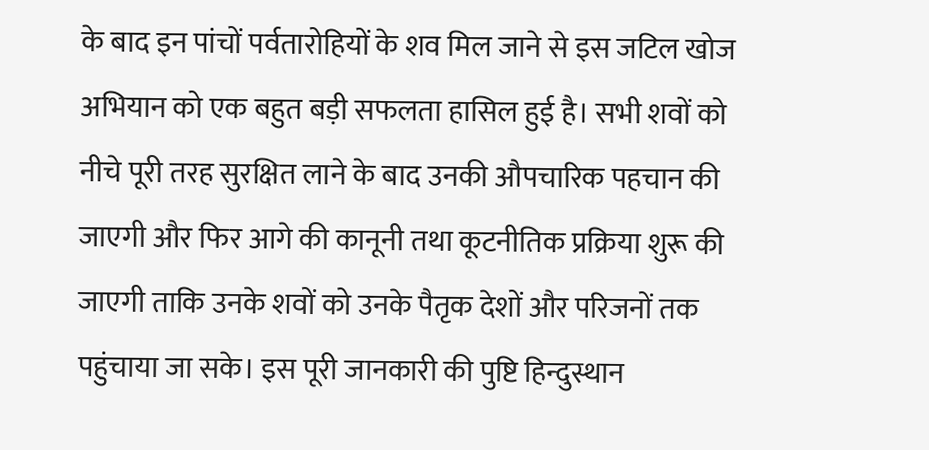के बाद इन पांचों पर्वतारोहियों के शव मिल जाने से इस जटिल खोज अभियान को एक बहुत बड़ी सफलता हासिल हुई है। सभी शवों को नीचे पूरी तरह सुरक्षित लाने के बाद उनकी औपचारिक पहचान की जाएगी और फिर आगे की कानूनी तथा कूटनीतिक प्रक्रिया शुरू की जाएगी ताकि उनके शवों को उनके पैतृक देशों और परिजनों तक पहुंचाया जा सके। इस पूरी जानकारी की पुष्टि हिन्दुस्थान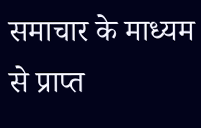समाचार के माध्यम से प्राप्त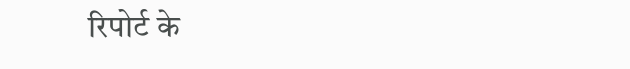रिपोर्ट के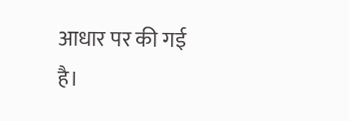आधार पर की गई है।